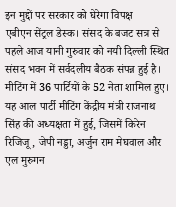इन मुद्दों पर सरकार को घेरेगा विपक्ष
एबीएन सेंट्रल डेस्क। संसद के बजट सत्र से पहले आज यानी गुरुवार को नयी दिल्ली स्थित संसद भवन में सर्वदलीय बैठक संपन्न हुई है। मीटिंग में 36 पार्टियों के 52 नेता शामिल हुए। यह आल पार्टी मीटिंग केंद्रीय मंत्री राजनाथ सिंह की अध्यक्षता में हुई, जिसमें किरेन रिजिजू, जेपी नड्डा, अर्जुन राम मेघवाल और एल मुरुगन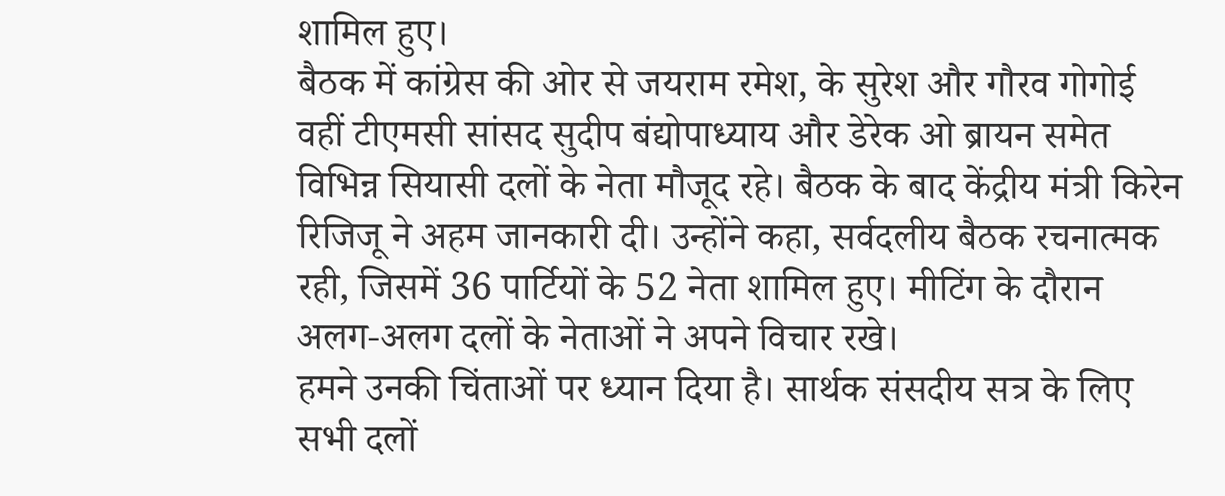शामिल हुए।
बैठक में कांग्रेस की ओर से जयराम रमेश, के सुरेश और गौरव गोगोई वहीं टीएमसी सांसद सुदीप बंद्योपाध्याय और डेरेक ओ ब्रायन समेत विभिन्न सियासी दलों के नेता मौजूद रहे। बैठक के बाद केंद्रीय मंत्री किरेन रिजिजू ने अहम जानकारी दी। उन्होंने कहा, सर्वदलीय बैठक रचनात्मक रही, जिसमें 36 पार्टियों के 52 नेता शामिल हुए। मीटिंग के दौरान अलग-अलग दलों के नेताओं ने अपने विचार रखे।
हमने उनकी चिंताओं पर ध्यान दिया है। सार्थक संसदीय सत्र के लिए सभी दलों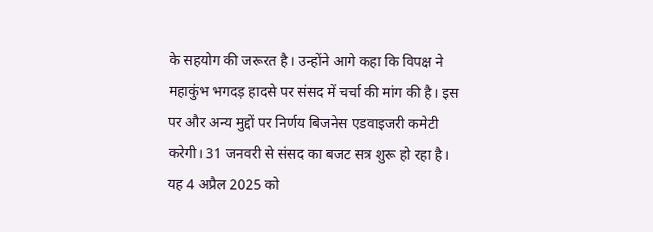के सहयोग की जरूरत है। उन्होंने आगे कहा कि विपक्ष ने महाकुंभ भगदड़ हादसे पर संसद में चर्चा की मांग की है। इस पर और अन्य मुद्दों पर निर्णय बिजनेस एडवाइजरी कमेटी करेगी। 31 जनवरी से संसद का बजट सत्र शुरू हो रहा है। यह 4 अप्रैल 2025 को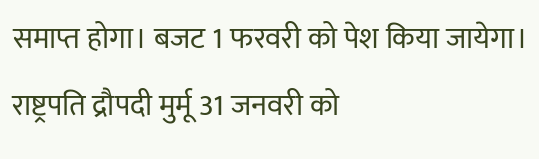समाप्त होगा। बजट 1 फरवरी को पेश किया जायेगा।
राष्ट्रपति द्रौपदी मुर्मू 31 जनवरी को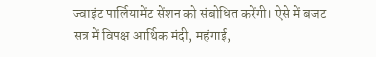ज्वाइंट पार्लियामेंट सेंशन को संबोधित करेंगी। ऐसे में बजट सत्र में विपक्ष आर्थिक मंदी, महंगाई,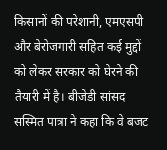किसानों की परेशानी, एमएसपी और बेरोजगारी सहित कई मुद्दों को लेकर सरकार को घेरने की तैयारी में है। बीजेडी सांसद सस्मित पात्रा ने कहा कि वे बजट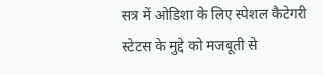सत्र में ओडिशा के लिए स्पेशल कैटेगरी स्टेटस के मुद्दे को मजबूती से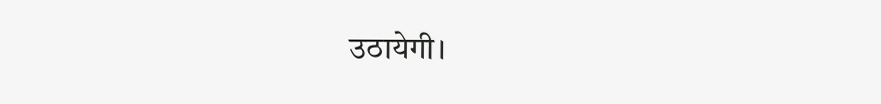उठायेगी।